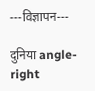---विज्ञापन---

दुनिया angle-right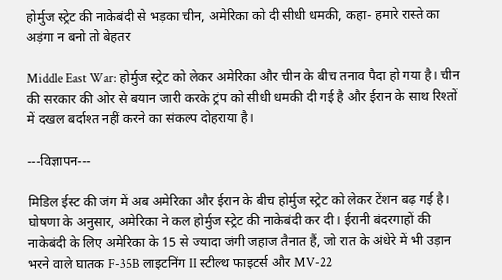होर्मुज स्ट्रेट की नाकेबंदी से भड़का चीन, अमेरिका को दी सीधी धमकी, कहा- हमारे रास्ते का अड़ंगा न बनो तो बेहतर

Middle East War: होर्मुज स्ट्रेट को लेकर अमेरिका और चीन के बीच तनाव पैदा हो गया है। चीन की सरकार की ओर से बयान जारी करके ट्रंप को सीधी धमकी दी गई है और ईरान के साथ रिश्तों में दखल बर्दाश्त नहीं करने का संकल्प दोहराया है।

---विज्ञापन---

मिडिल ईस्ट की जंग में अब अमेरिका और ईरान के बीच होर्मुज स्ट्रेट को लेकर टेंशन बढ़ गई है। घोषणा के अनुसार, अमेरिका ने कल होर्मुज स्ट्रेट की नाकेबंदी कर दी। ईरानी बंदरगाहों की नाकेबंदी के लिए अमेरिका के 15 से ज्यादा जंगी जहाज तैनात हैं, जो रात के अंधेरे में भी उड़ान भरने वाले घातक F-35B लाइटनिंग II स्टील्थ फाइटर्स और MV-22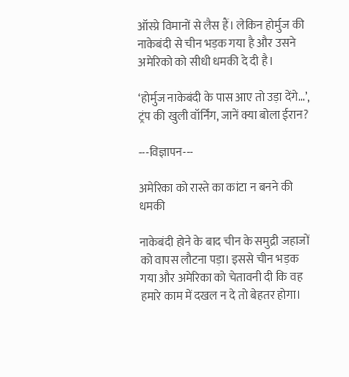ऑस्प्रे विमानों से लैस हैं। लेकिन होर्मुज की नाकेबंदी से चीन भड़क गया है और उसने अमेरिको को सीधी धमकी दे दी है।

‘होर्मुज नाकेबंदी के पास आए तो उड़ा देंगे…’, ट्रंप की खुली वॉर्निंग, जानें क्या बोला ईरान?

---विज्ञापन---

अमेरिका को रास्ते का कांटा न बनने की धमकी

नाकेबंदी होने के बाद चीन के समुद्री जहाजों को वापस लौटना पड़ा। इससे चीन भड़क गया और अमेरिका को चेतावनी दी कि वह हमारे काम में दखल न दे तो बेहतर होगा।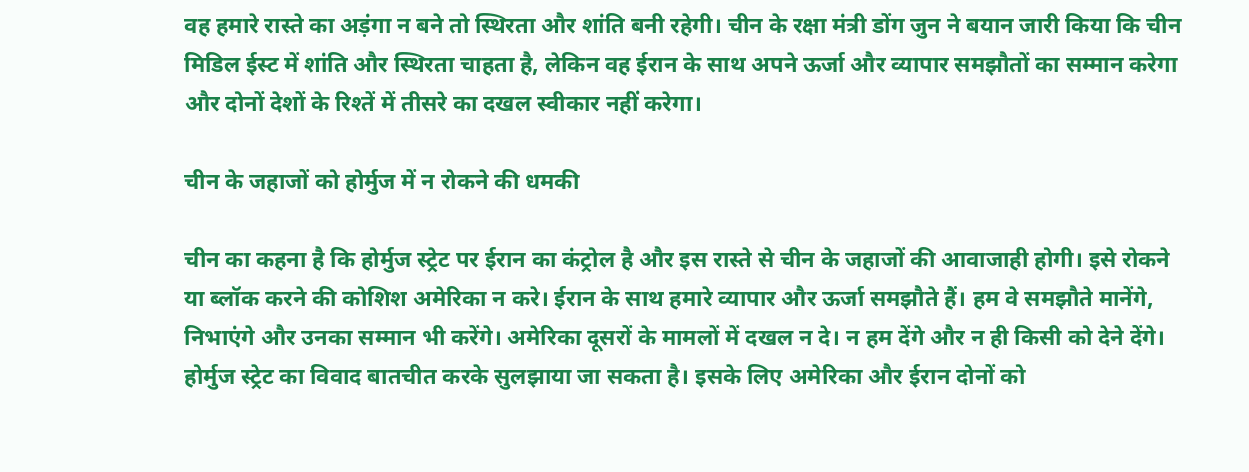वह हमारे रास्ते का अड़ंगा न बने तो स्थिरता और शांति बनी रहेगी। चीन के रक्षा मंत्री डोंग जुन ने बयान जारी किया कि चीन मिडिल ईस्ट में शांति और स्थिरता चाहता है, लेकिन वह ईरान के साथ अपने ऊर्जा और व्यापार समझौतों का सम्मान करेगा और दोनों देशों के रिश्तें में तीसरे का दखल स्वीकार नहीं करेगा।

चीन के जहाजों को होर्मुज में न रोकने की धमकी

चीन का कहना है कि होर्मुज स्ट्रेट पर ईरान का कंट्रोल है और इस रास्ते से चीन के जहाजों की आवाजाही होगी। इसे रोकने या ब्लॉक करने की कोशिश अमेरिका न करे। ईरान के साथ हमारे व्यापार और ऊर्जा समझौते हैं। हम वे समझौते मानेंगे, निभाएंगे और उनका सम्मान भी करेंगे। अमेरिका दूसरों के मामलों में दखल न दे। न हम देंगे और न ही किसी को देने देंगे। होर्मुज स्ट्रेट का विवाद बातचीत करके सुलझाया जा सकता है। इसके लिए अमेरिका और ईरान दोनों को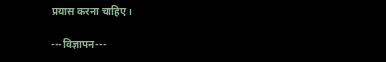प्रयास करना चाहिए।

---विज्ञापन---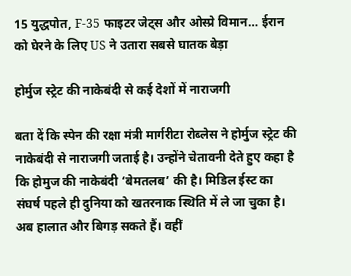15 युद्धपोत, F-35 फाइटर जेट्स और ओस्प्रे विमान… ईरान को घेरने के लिए US ने उतारा सबसे घातक बेड़ा

होर्मुज स्ट्रेट की नाकेबंदी से कई देशों में नाराजगी

बता दें कि स्पेन की रक्षा मंत्री मार्गरीटा रोब्लेस ने होर्मुज स्ट्रेट की नाकेबंदी से नाराजगी जताई है। उन्होंने चेतावनी देते हुए कहा है कि होमुज की नाकेबंदी ‘बेमतलब’ की है। मिडिल ईस्ट का संघर्ष पहले ही दुनिया को खतरनाक स्थिति में ले जा चुका है। अब हालात और बिगड़ सकते हैं। वहीं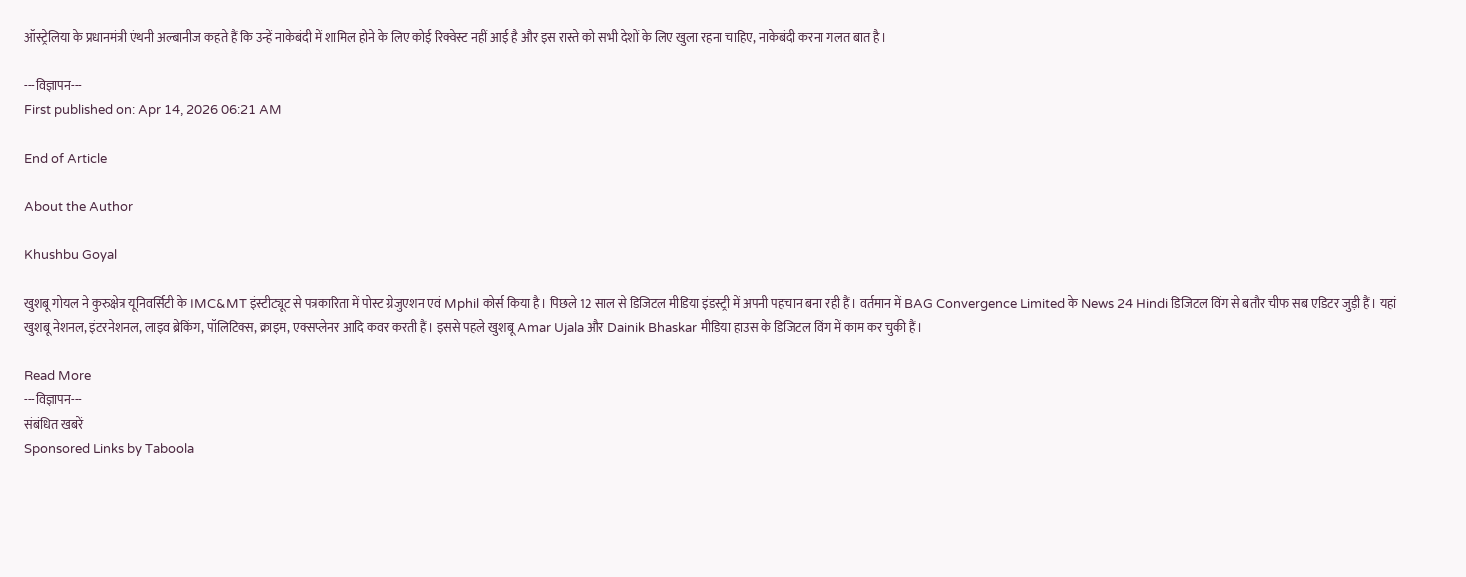ऑस्ट्रेलिया के प्रधानमंत्री एंथनी अल्बानीज कहते हैं कि उन्हें नाकेबंदी में शामिल होने के लिए कोई रिक्वेस्ट नहीं आई है और इस रास्ते को सभी देशों के लिए खुला रहना चाहिए, नाकेबंदी करना गलत बात है।

---विज्ञापन---
First published on: Apr 14, 2026 06:21 AM

End of Article

About the Author

Khushbu Goyal

खुशबू गोयल ने कुरुक्षेत्र यूनिवर्सिटी के IMC&MT इंस्टीट्यूट से पत्रकारिता में पोस्ट ग्रेजुएशन एवं Mphil कोर्स किया है। पिछले 12 साल से डिजिटल मीडिया इंडस्ट्री में अपनी पहचान बना रही हैं। वर्तमान में BAG Convergence Limited के News 24 Hindi डिजिटल विंग से बतौर चीफ सब एडिटर जुड़ी हैं। यहां खुशबू नेशनल, इंटरनेशनल, लाइव ब्रेकिंग, पॉलिटिक्स, क्राइम, एक्सप्लेनर आदि कवर करती हैं। इससे पहले खुशबू Amar Ujala और Dainik Bhaskar मीडिया हाउस के डिजिटल विंग में काम कर चुकी हैं।

Read More
---विज्ञापन---
संबंधित खबरें
Sponsored Links by Taboola